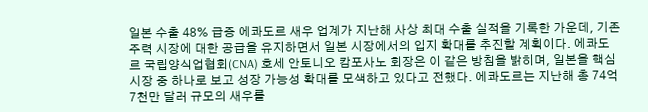일본 수출 48% 급증 에콰도르 새우 업계가 지난해 사상 최대 수출 실적을 기록한 가운데, 기존 주력 시장에 대한 공급을 유지하면서 일본 시장에서의 입지 확대를 추진할 계획이다. 에콰도르 국립양식업협회(CNA) 호세 안토니오 캄포사노 회장은 이 같은 방침을 밝히며, 일본을 핵심 시장 중 하나로 보고 성장 가능성 확대를 모색하고 있다고 전했다. 에콰도르는 지난해 총 74억 7천만 달러 규모의 새우를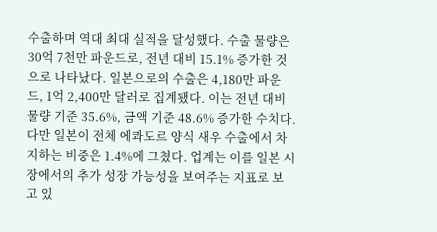수출하며 역대 최대 실적을 달성했다. 수출 물량은 30억 7천만 파운드로, 전년 대비 15.1% 증가한 것으로 나타났다. 일본으로의 수출은 4,180만 파운드, 1억 2,400만 달러로 집계됐다. 이는 전년 대비 물량 기준 35.6%, 금액 기준 48.6% 증가한 수치다. 다만 일본이 전체 에콰도르 양식 새우 수출에서 차지하는 비중은 1.4%에 그쳤다. 업계는 이를 일본 시장에서의 추가 성장 가능성을 보여주는 지표로 보고 있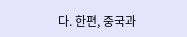다. 한편, 중국과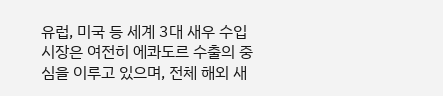유럽, 미국 등 세계 3대 새우 수입 시장은 여전히 에콰도르 수출의 중심을 이루고 있으며, 전체 해외 새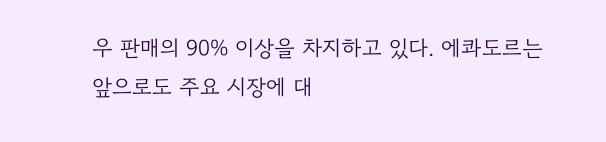우 판매의 90% 이상을 차지하고 있다. 에콰도르는 앞으로도 주요 시장에 대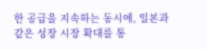한 공급을 지속하는 동시에, 일본과 같은 성장 시장 확대를 통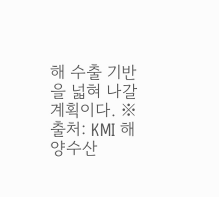해 수출 기반을 넓혀 나갈 계획이다. ※ 출처: KMI 해양수산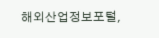해외산업정보포털,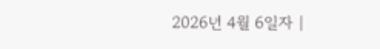2026년 4월 6일자 |